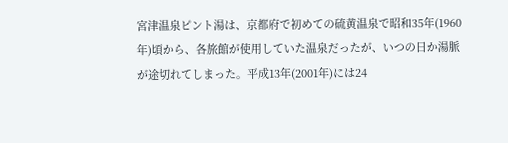宮津温泉ピント湯は、京都府で初めての硫黄温泉で昭和35年(1960年)頃から、各旅館が使用していた温泉だったが、いつの日か湯脈が途切れてしまった。平成13年(2001年)には24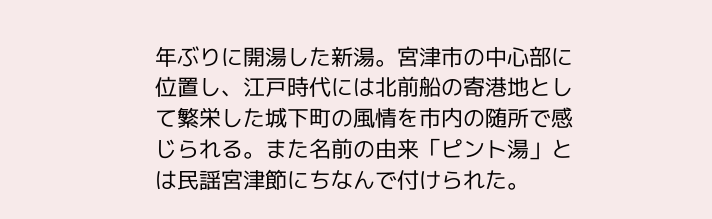年ぶりに開湯した新湯。宮津市の中心部に位置し、江戸時代には北前船の寄港地として繁栄した城下町の風情を市内の随所で感じられる。また名前の由来「ピント湯」とは民謡宮津節にちなんで付けられた。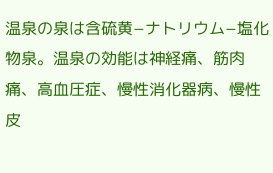温泉の泉は含硫黄−ナトリウム−塩化物泉。温泉の効能は神経痛、筋肉痛、高血圧症、慢性消化器病、慢性皮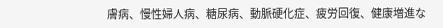膚病、慢性婦人病、糖尿病、動脈硬化症、疲労回復、健康増進な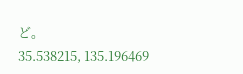ど。
35.538215, 135.196469